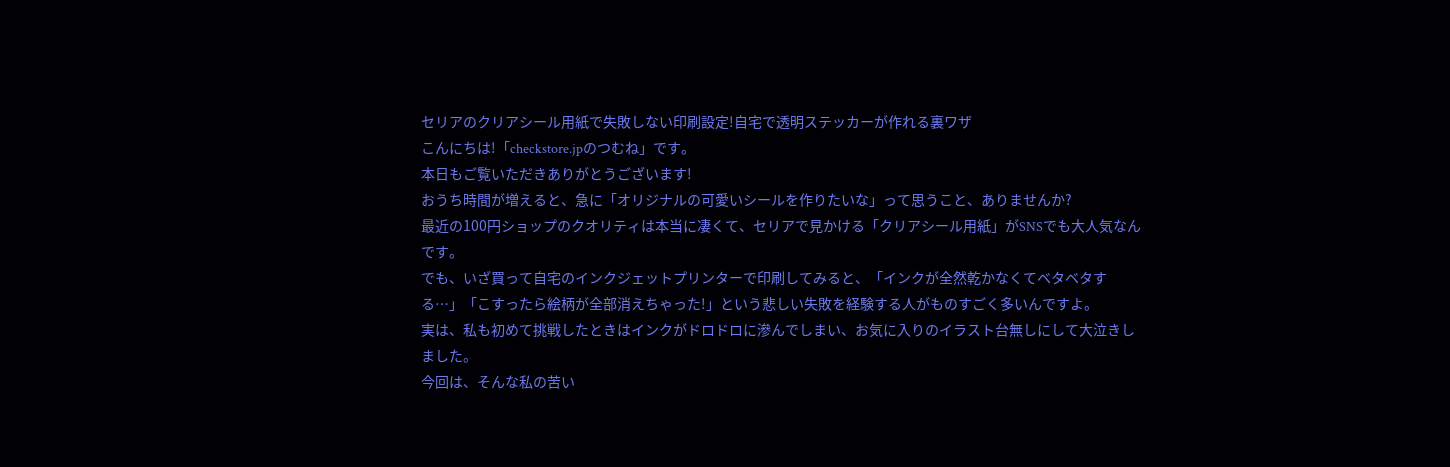セリアのクリアシール用紙で失敗しない印刷設定!自宅で透明ステッカーが作れる裏ワザ
こんにちは!「checkstore.jpのつむね」です。
本日もご覧いただきありがとうございます!
おうち時間が増えると、急に「オリジナルの可愛いシールを作りたいな」って思うこと、ありませんか?
最近の100円ショップのクオリティは本当に凄くて、セリアで見かける「クリアシール用紙」がSNSでも大人気なんです。
でも、いざ買って自宅のインクジェットプリンターで印刷してみると、「インクが全然乾かなくてベタベタする…」「こすったら絵柄が全部消えちゃった!」という悲しい失敗を経験する人がものすごく多いんですよ。
実は、私も初めて挑戦したときはインクがドロドロに滲んでしまい、お気に入りのイラスト台無しにして大泣きしました。
今回は、そんな私の苦い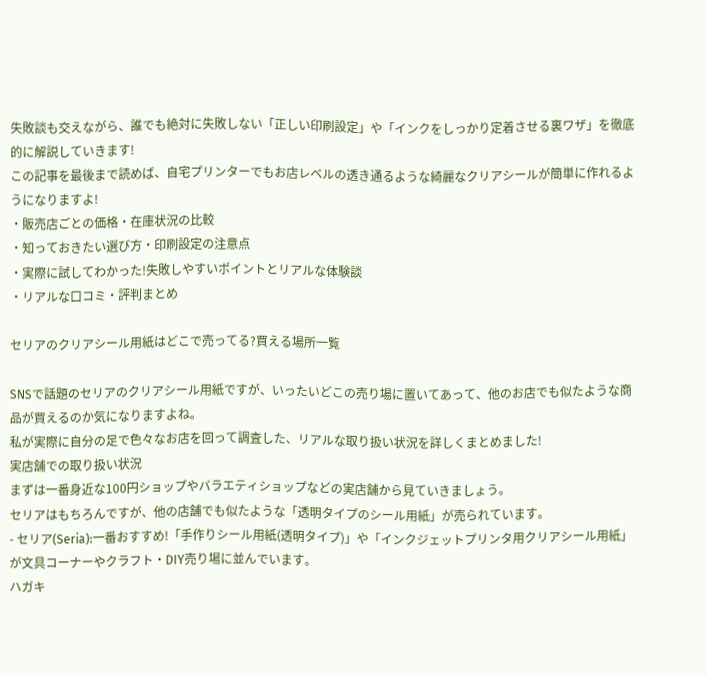失敗談も交えながら、誰でも絶対に失敗しない「正しい印刷設定」や「インクをしっかり定着させる裏ワザ」を徹底的に解説していきます!
この記事を最後まで読めば、自宅プリンターでもお店レベルの透き通るような綺麗なクリアシールが簡単に作れるようになりますよ!
・販売店ごとの価格・在庫状況の比較
・知っておきたい選び方・印刷設定の注意点
・実際に試してわかった!失敗しやすいポイントとリアルな体験談
・リアルな口コミ・評判まとめ

セリアのクリアシール用紙はどこで売ってる?買える場所一覧

SNSで話題のセリアのクリアシール用紙ですが、いったいどこの売り場に置いてあって、他のお店でも似たような商品が買えるのか気になりますよね。
私が実際に自分の足で色々なお店を回って調査した、リアルな取り扱い状況を詳しくまとめました!
実店舗での取り扱い状況
まずは一番身近な100円ショップやバラエティショップなどの実店舗から見ていきましょう。
セリアはもちろんですが、他の店舗でも似たような「透明タイプのシール用紙」が売られています。
- セリア(Seria):一番おすすめ!「手作りシール用紙(透明タイプ)」や「インクジェットプリンタ用クリアシール用紙」が文具コーナーやクラフト・DIY売り場に並んでいます。
ハガキ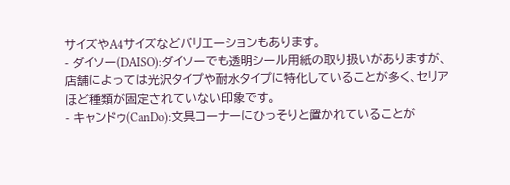サイズやA4サイズなどバリエーションもあります。
- ダイソー(DAISO):ダイソーでも透明シール用紙の取り扱いがありますが、店舗によっては光沢タイプや耐水タイプに特化していることが多く、セリアほど種類が固定されていない印象です。
- キャンドゥ(CanDo):文具コーナーにひっそりと置かれていることが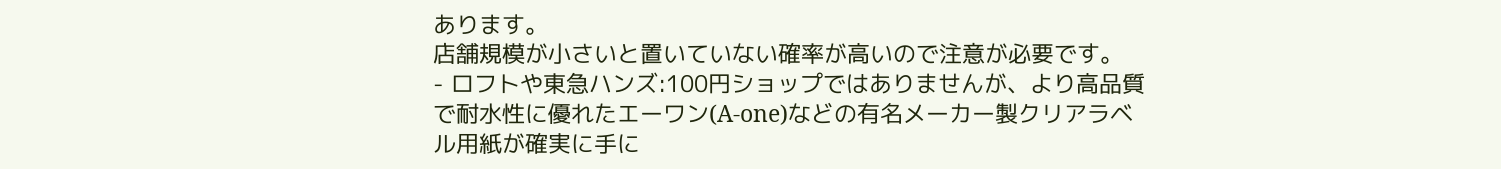あります。
店舗規模が小さいと置いていない確率が高いので注意が必要です。
- ロフトや東急ハンズ:100円ショップではありませんが、より高品質で耐水性に優れたエーワン(A-one)などの有名メーカー製クリアラベル用紙が確実に手に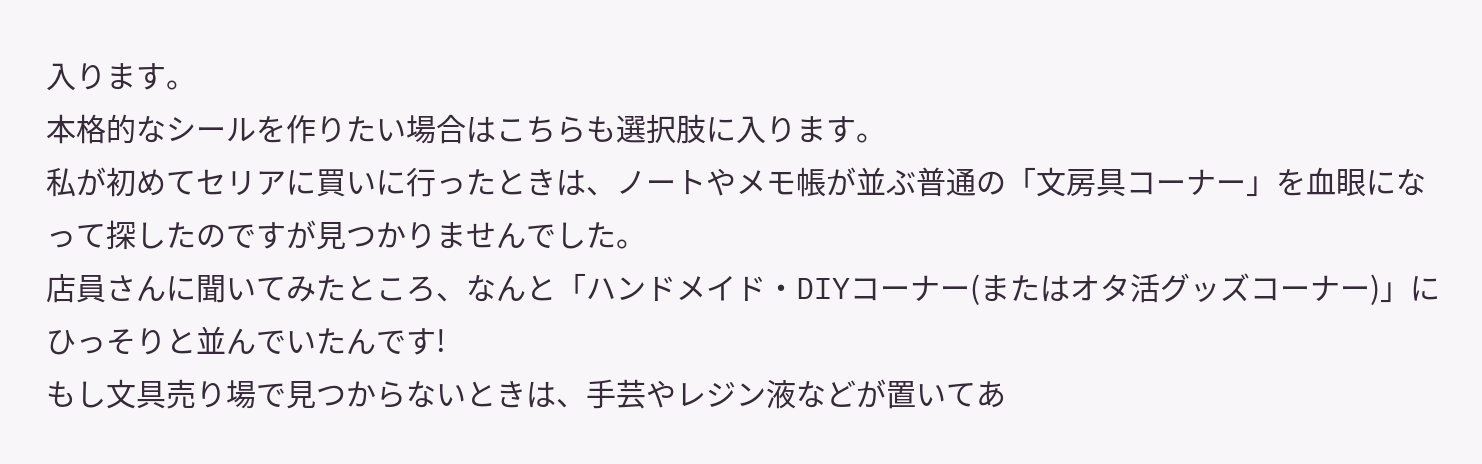入ります。
本格的なシールを作りたい場合はこちらも選択肢に入ります。
私が初めてセリアに買いに行ったときは、ノートやメモ帳が並ぶ普通の「文房具コーナー」を血眼になって探したのですが見つかりませんでした。
店員さんに聞いてみたところ、なんと「ハンドメイド・DIYコーナー(またはオタ活グッズコーナー)」にひっそりと並んでいたんです!
もし文具売り場で見つからないときは、手芸やレジン液などが置いてあ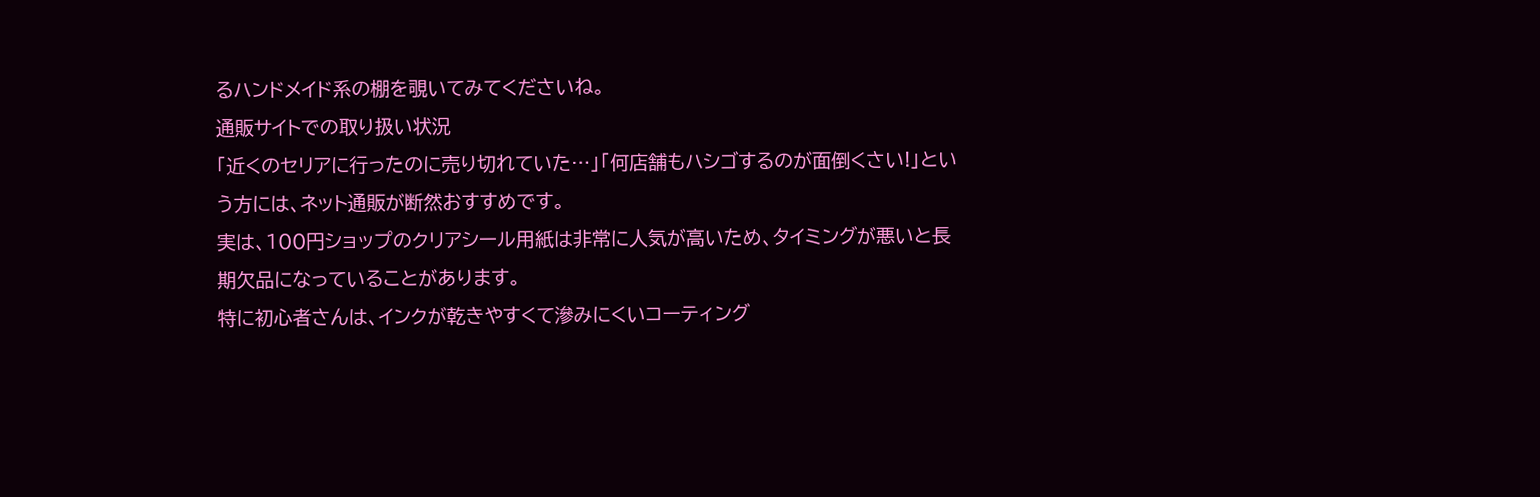るハンドメイド系の棚を覗いてみてくださいね。
通販サイトでの取り扱い状況
「近くのセリアに行ったのに売り切れていた…」「何店舗もハシゴするのが面倒くさい!」という方には、ネット通販が断然おすすめです。
実は、100円ショップのクリアシール用紙は非常に人気が高いため、タイミングが悪いと長期欠品になっていることがあります。
特に初心者さんは、インクが乾きやすくて滲みにくいコーティング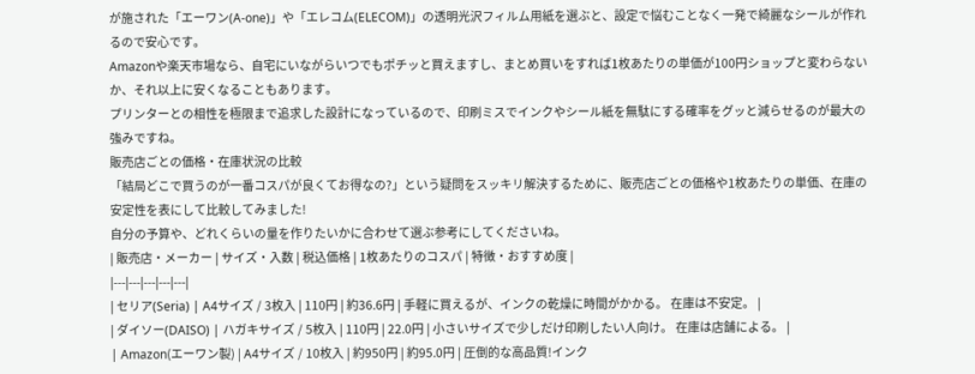が施された「エーワン(A-one)」や「エレコム(ELECOM)」の透明光沢フィルム用紙を選ぶと、設定で悩むことなく一発で綺麗なシールが作れるので安心です。
Amazonや楽天市場なら、自宅にいながらいつでもポチッと買えますし、まとめ買いをすれば1枚あたりの単価が100円ショップと変わらないか、それ以上に安くなることもあります。
プリンターとの相性を極限まで追求した設計になっているので、印刷ミスでインクやシール紙を無駄にする確率をグッと減らせるのが最大の強みですね。
販売店ごとの価格・在庫状況の比較
「結局どこで買うのが一番コスパが良くてお得なの?」という疑問をスッキリ解決するために、販売店ごとの価格や1枚あたりの単価、在庫の安定性を表にして比較してみました!
自分の予算や、どれくらいの量を作りたいかに合わせて選ぶ参考にしてくださいね。
| 販売店・メーカー | サイズ・入数 | 税込価格 | 1枚あたりのコスパ | 特徴・おすすめ度 |
|---|---|---|---|---|
| セリア(Seria) | A4サイズ / 3枚入 | 110円 | 約36.6円 | 手軽に買えるが、インクの乾燥に時間がかかる。 在庫は不安定。 |
| ダイソー(DAISO) | ハガキサイズ / 5枚入 | 110円 | 22.0円 | 小さいサイズで少しだけ印刷したい人向け。 在庫は店舗による。 |
| Amazon(エーワン製) | A4サイズ / 10枚入 | 約950円 | 約95.0円 | 圧倒的な高品質!インク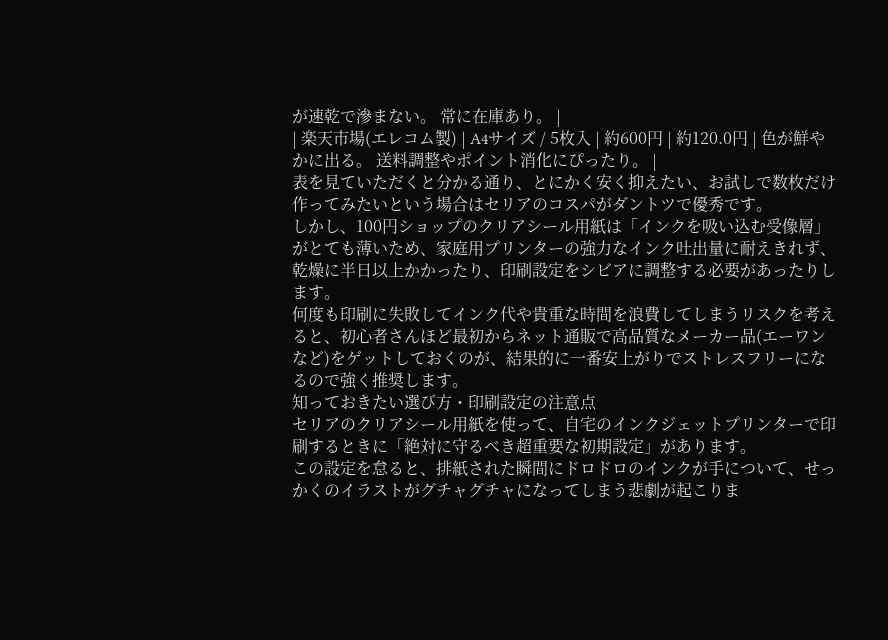が速乾で滲まない。 常に在庫あり。 |
| 楽天市場(エレコム製) | A4サイズ / 5枚入 | 約600円 | 約120.0円 | 色が鮮やかに出る。 送料調整やポイント消化にぴったり。 |
表を見ていただくと分かる通り、とにかく安く抑えたい、お試しで数枚だけ作ってみたいという場合はセリアのコスパがダントツで優秀です。
しかし、100円ショップのクリアシール用紙は「インクを吸い込む受像層」がとても薄いため、家庭用プリンターの強力なインク吐出量に耐えきれず、乾燥に半日以上かかったり、印刷設定をシビアに調整する必要があったりします。
何度も印刷に失敗してインク代や貴重な時間を浪費してしまうリスクを考えると、初心者さんほど最初からネット通販で高品質なメーカー品(エーワンなど)をゲットしておくのが、結果的に一番安上がりでストレスフリーになるので強く推奨します。
知っておきたい選び方・印刷設定の注意点
セリアのクリアシール用紙を使って、自宅のインクジェットプリンターで印刷するときに「絶対に守るべき超重要な初期設定」があります。
この設定を怠ると、排紙された瞬間にドロドロのインクが手について、せっかくのイラストがグチャグチャになってしまう悲劇が起こりま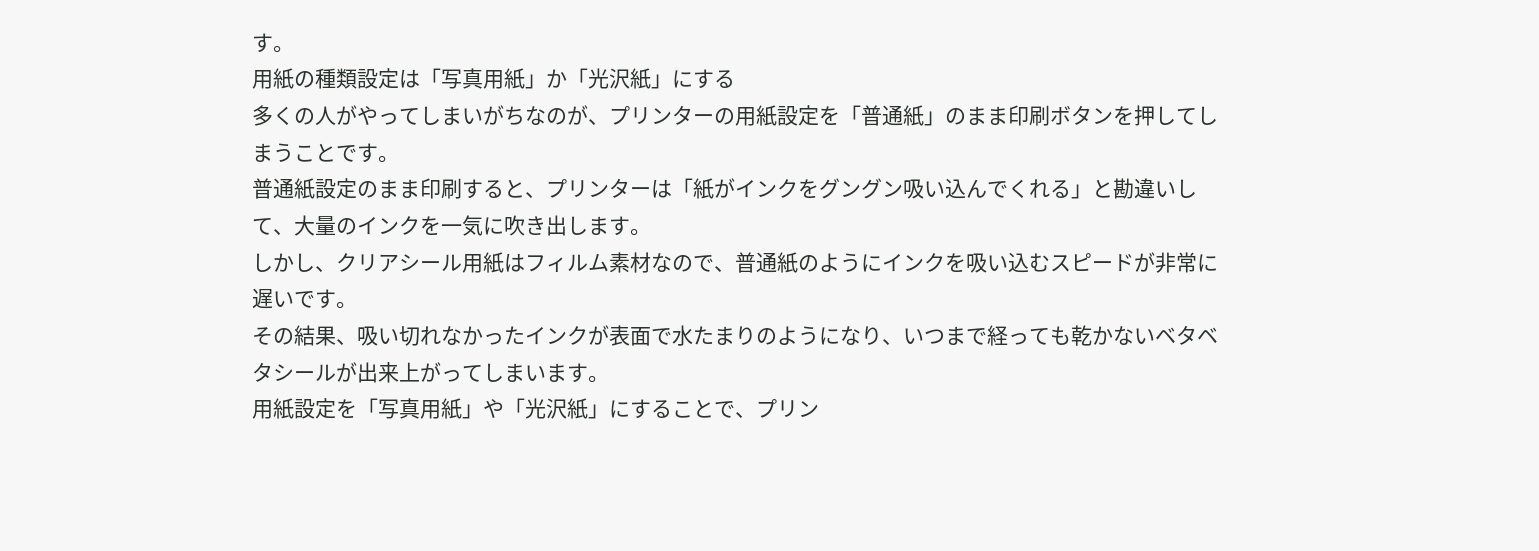す。
用紙の種類設定は「写真用紙」か「光沢紙」にする
多くの人がやってしまいがちなのが、プリンターの用紙設定を「普通紙」のまま印刷ボタンを押してしまうことです。
普通紙設定のまま印刷すると、プリンターは「紙がインクをグングン吸い込んでくれる」と勘違いして、大量のインクを一気に吹き出します。
しかし、クリアシール用紙はフィルム素材なので、普通紙のようにインクを吸い込むスピードが非常に遅いです。
その結果、吸い切れなかったインクが表面で水たまりのようになり、いつまで経っても乾かないベタベタシールが出来上がってしまいます。
用紙設定を「写真用紙」や「光沢紙」にすることで、プリン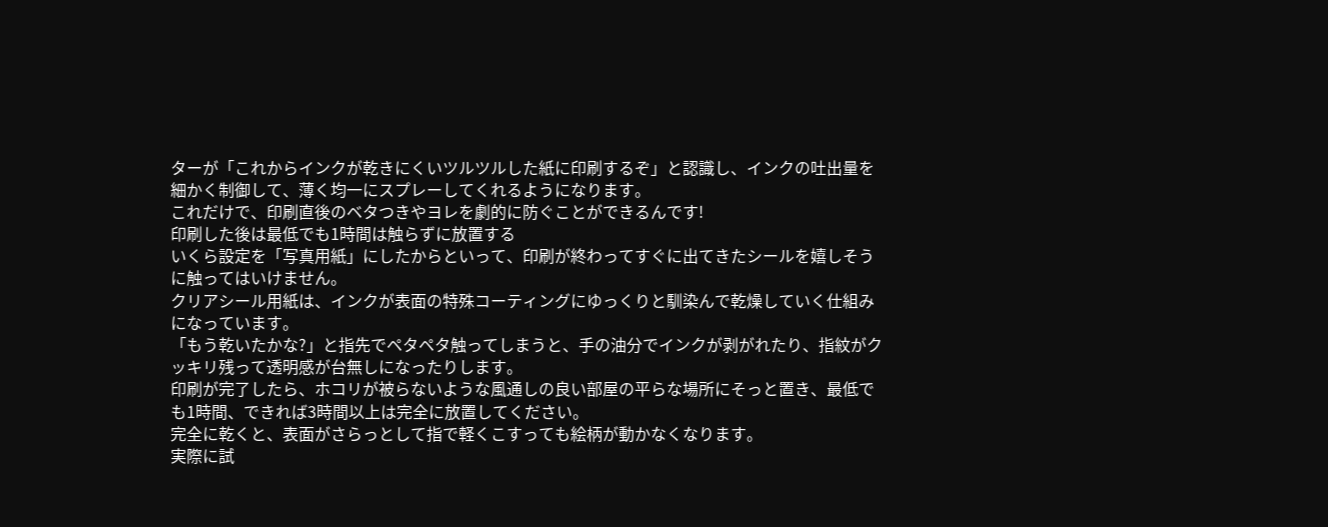ターが「これからインクが乾きにくいツルツルした紙に印刷するぞ」と認識し、インクの吐出量を細かく制御して、薄く均一にスプレーしてくれるようになります。
これだけで、印刷直後のベタつきやヨレを劇的に防ぐことができるんです!
印刷した後は最低でも1時間は触らずに放置する
いくら設定を「写真用紙」にしたからといって、印刷が終わってすぐに出てきたシールを嬉しそうに触ってはいけません。
クリアシール用紙は、インクが表面の特殊コーティングにゆっくりと馴染んで乾燥していく仕組みになっています。
「もう乾いたかな?」と指先でペタペタ触ってしまうと、手の油分でインクが剥がれたり、指紋がクッキリ残って透明感が台無しになったりします。
印刷が完了したら、ホコリが被らないような風通しの良い部屋の平らな場所にそっと置き、最低でも1時間、できれば3時間以上は完全に放置してください。
完全に乾くと、表面がさらっとして指で軽くこすっても絵柄が動かなくなります。
実際に試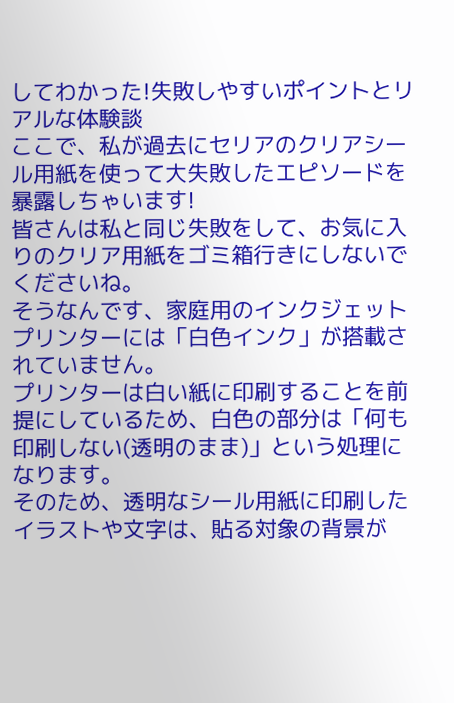してわかった!失敗しやすいポイントとリアルな体験談
ここで、私が過去にセリアのクリアシール用紙を使って大失敗したエピソードを暴露しちゃいます!
皆さんは私と同じ失敗をして、お気に入りのクリア用紙をゴミ箱行きにしないでくださいね。
そうなんです、家庭用のインクジェットプリンターには「白色インク」が搭載されていません。
プリンターは白い紙に印刷することを前提にしているため、白色の部分は「何も印刷しない(透明のまま)」という処理になります。
そのため、透明なシール用紙に印刷したイラストや文字は、貼る対象の背景が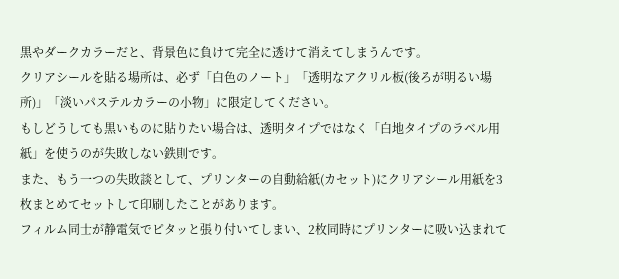黒やダークカラーだと、背景色に負けて完全に透けて消えてしまうんです。
クリアシールを貼る場所は、必ず「白色のノート」「透明なアクリル板(後ろが明るい場所)」「淡いパステルカラーの小物」に限定してください。
もしどうしても黒いものに貼りたい場合は、透明タイプではなく「白地タイプのラベル用紙」を使うのが失敗しない鉄則です。
また、もう一つの失敗談として、プリンターの自動給紙(カセット)にクリアシール用紙を3枚まとめてセットして印刷したことがあります。
フィルム同士が静電気でピタッと張り付いてしまい、2枚同時にプリンターに吸い込まれて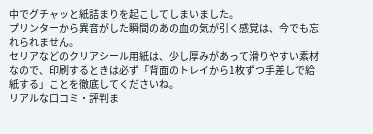中でグチャッと紙詰まりを起こしてしまいました。
プリンターから異音がした瞬間のあの血の気が引く感覚は、今でも忘れられません。
セリアなどのクリアシール用紙は、少し厚みがあって滑りやすい素材なので、印刷するときは必ず「背面のトレイから1枚ずつ手差しで給紙する」ことを徹底してくださいね。
リアルな口コミ・評判ま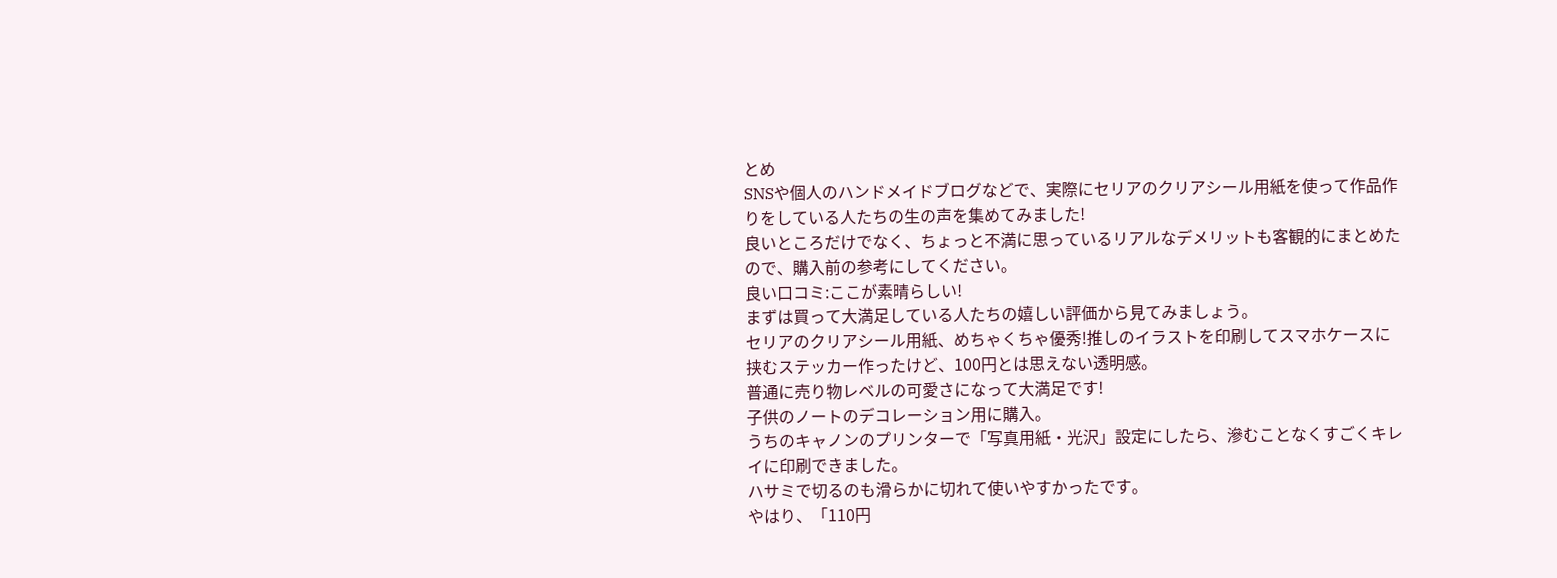とめ
SNSや個人のハンドメイドブログなどで、実際にセリアのクリアシール用紙を使って作品作りをしている人たちの生の声を集めてみました!
良いところだけでなく、ちょっと不満に思っているリアルなデメリットも客観的にまとめたので、購入前の参考にしてください。
良い口コミ:ここが素晴らしい!
まずは買って大満足している人たちの嬉しい評価から見てみましょう。
セリアのクリアシール用紙、めちゃくちゃ優秀!推しのイラストを印刷してスマホケースに挟むステッカー作ったけど、100円とは思えない透明感。
普通に売り物レベルの可愛さになって大満足です!
子供のノートのデコレーション用に購入。
うちのキャノンのプリンターで「写真用紙・光沢」設定にしたら、滲むことなくすごくキレイに印刷できました。
ハサミで切るのも滑らかに切れて使いやすかったです。
やはり、「110円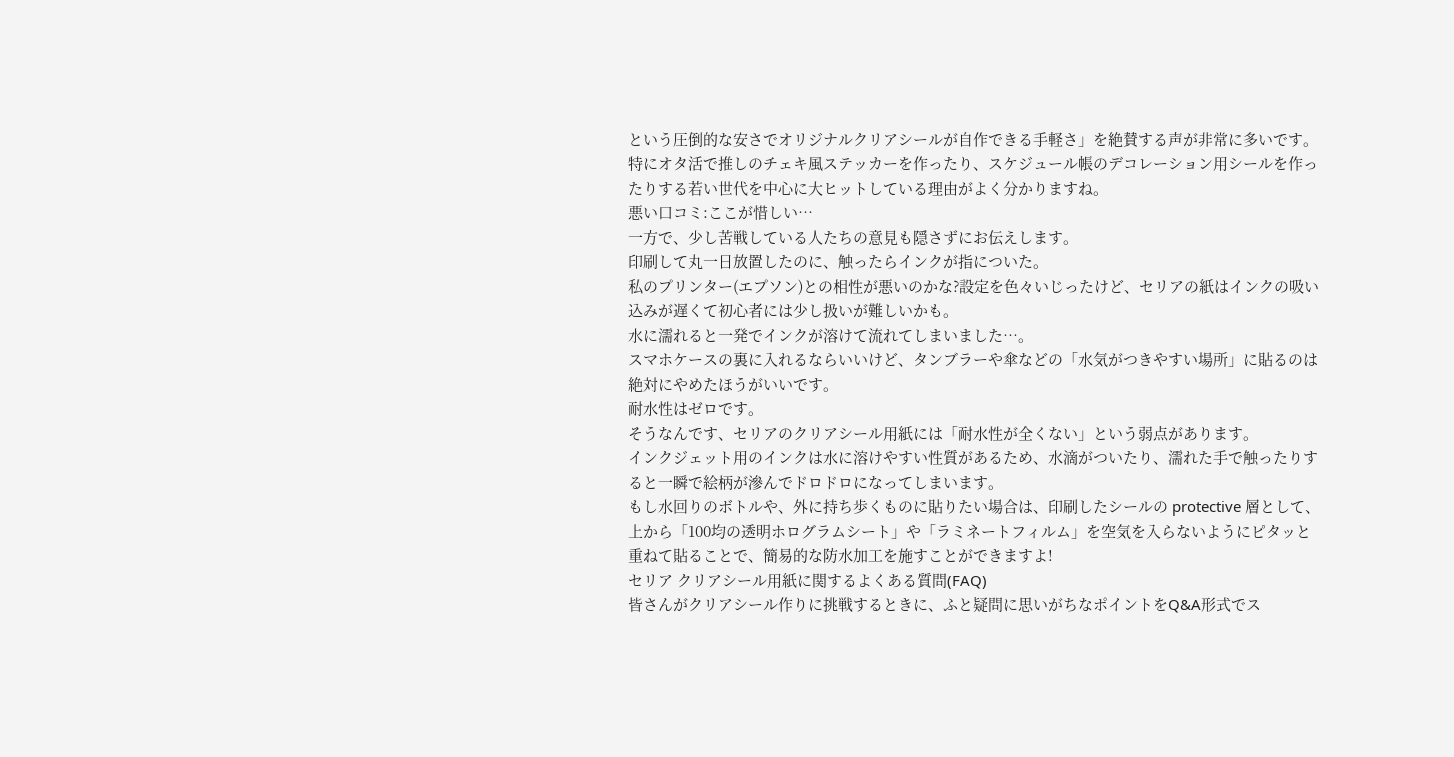という圧倒的な安さでオリジナルクリアシールが自作できる手軽さ」を絶賛する声が非常に多いです。
特にオタ活で推しのチェキ風ステッカーを作ったり、スケジュール帳のデコレーション用シールを作ったりする若い世代を中心に大ヒットしている理由がよく分かりますね。
悪い口コミ:ここが惜しい…
一方で、少し苦戦している人たちの意見も隠さずにお伝えします。
印刷して丸一日放置したのに、触ったらインクが指についた。
私のプリンター(エプソン)との相性が悪いのかな?設定を色々いじったけど、セリアの紙はインクの吸い込みが遅くて初心者には少し扱いが難しいかも。
水に濡れると一発でインクが溶けて流れてしまいました…。
スマホケースの裏に入れるならいいけど、タンブラーや傘などの「水気がつきやすい場所」に貼るのは絶対にやめたほうがいいです。
耐水性はゼロです。
そうなんです、セリアのクリアシール用紙には「耐水性が全くない」という弱点があります。
インクジェット用のインクは水に溶けやすい性質があるため、水滴がついたり、濡れた手で触ったりすると一瞬で絵柄が滲んでドロドロになってしまいます。
もし水回りのボトルや、外に持ち歩くものに貼りたい場合は、印刷したシールの protective 層として、上から「100均の透明ホログラムシート」や「ラミネートフィルム」を空気を入らないようにピタッと重ねて貼ることで、簡易的な防水加工を施すことができますよ!
セリア クリアシール用紙に関するよくある質問(FAQ)
皆さんがクリアシール作りに挑戦するときに、ふと疑問に思いがちなポイントをQ&A形式でス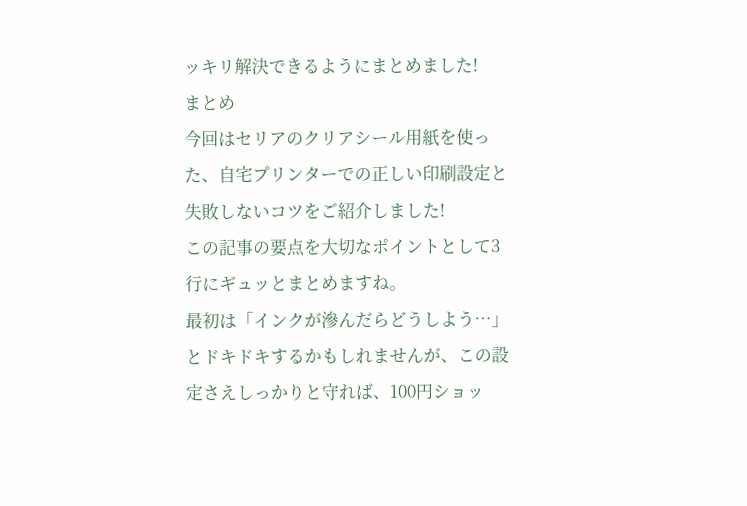ッキリ解決できるようにまとめました!
まとめ
今回はセリアのクリアシール用紙を使った、自宅プリンターでの正しい印刷設定と失敗しないコツをご紹介しました!
この記事の要点を大切なポイントとして3行にギュッとまとめますね。
最初は「インクが滲んだらどうしよう…」とドキドキするかもしれませんが、この設定さえしっかりと守れば、100円ショッ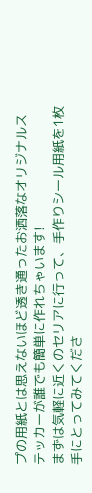プの用紙とは思えないほど透き通ったお洒落なオリジナルステッカーが誰でも簡単に作れちゃいます!
まずは気軽に近くのセリアに行って、手作りシール用紙を1枚手にとってみてくださ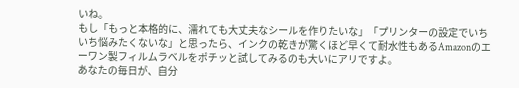いね。
もし「もっと本格的に、濡れても大丈夫なシールを作りたいな」「プリンターの設定でいちいち悩みたくないな」と思ったら、インクの乾きが驚くほど早くて耐水性もあるAmazonのエーワン製フィルムラベルをポチッと試してみるのも大いにアリですよ。
あなたの毎日が、自分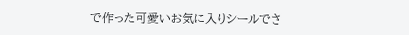で作った可愛いお気に入りシールでさ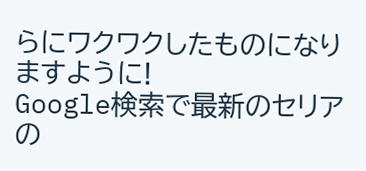らにワクワクしたものになりますように!
Google検索で最新のセリアの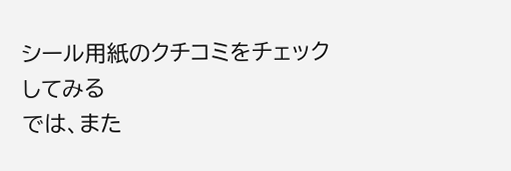シール用紙のクチコミをチェックしてみる
では、また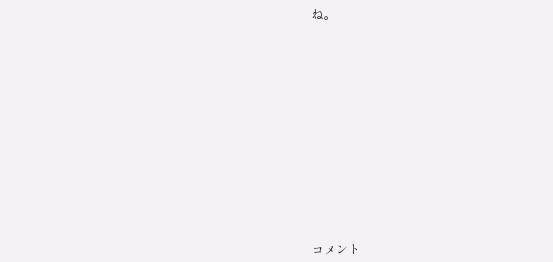ね。













コメント